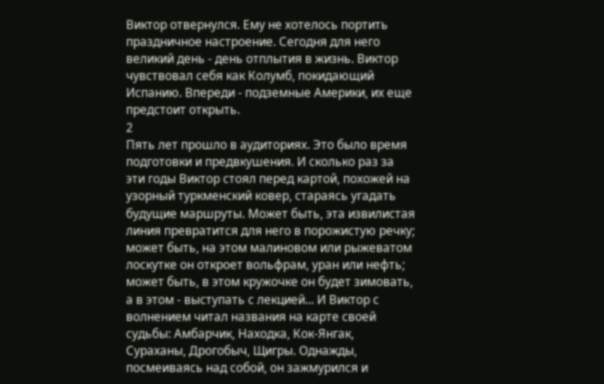Виктор отвернулся. Ему не хотелось портить праздничное настроение. Сегодня для него великий день - день отплытия в жизнь. Виктор чувствовал себя как Колумб, покидающий Испанию. Впереди - подземные Америки, их еще предстоит открыть.
2
Пять лет прошло в аудиториях. Это было время подготовки и предвкушения. И сколько раз за эти годы Виктор стоял перед картой, похожей на узорный туркменский ковер, стараясь угадать будущие маршруты. Может быть, эта извилистая линия превратится для него в порожистую речку; может быть, на этом малиновом или рыжеватом лоскутке он откроет вольфрам, уран или нефть; может быть, в этом кружочке он будет зимовать, а в этом - выступать с лекцией... И Виктор с волнением читал названия на карте своей судьбы: Амбарчик, Находка, Кок-Янгак, Сураханы, Дрогобыч, Щигры. Однажды, посмеиваясь над собой, он зажмурился и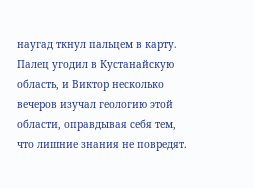наугад ткнул пальцем в карту. Палец угодил в Кустанайскую область, и Виктор несколько вечеров изучал геологию этой области, оправдывая себя тем, что лишние знания не повредят.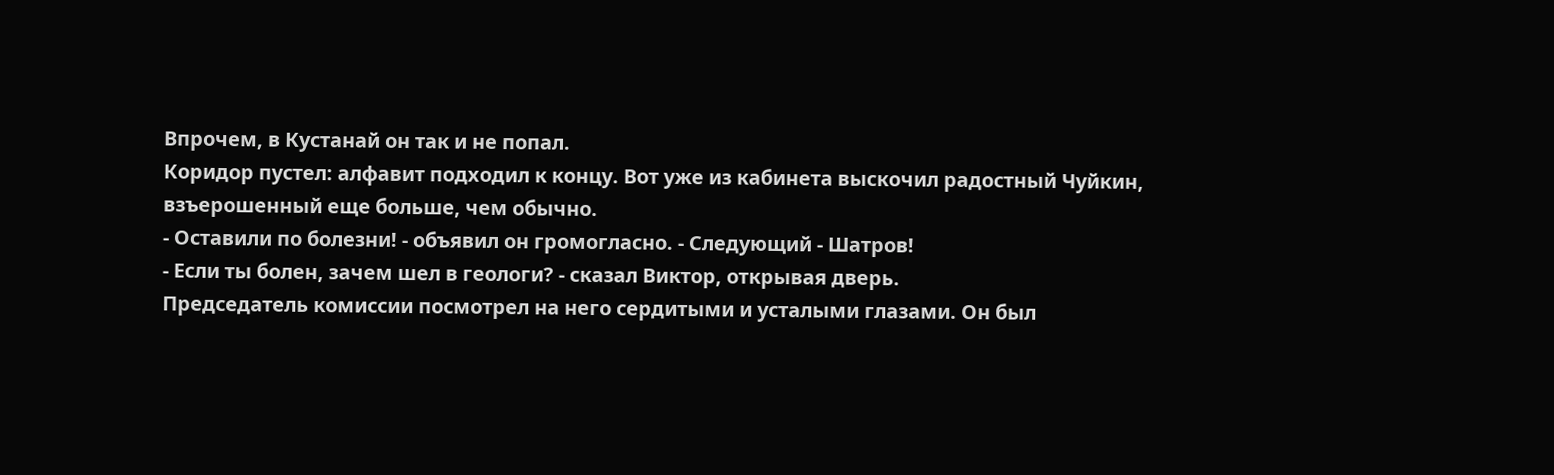Впрочем, в Кустанай он так и не попал.
Коридор пустел: алфавит подходил к концу. Вот уже из кабинета выскочил радостный Чуйкин, взъерошенный еще больше, чем обычно.
- Оставили по болезни! - объявил он громогласно. - Следующий - Шатров!
- Если ты болен, зачем шел в геологи? - сказал Виктор, открывая дверь.
Председатель комиссии посмотрел на него сердитыми и усталыми глазами. Он был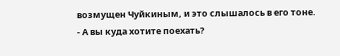возмущен Чуйкиным, и это слышалось в его тоне.
- А вы куда хотите поехать?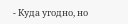- Куда угодно, но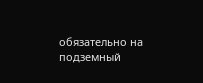обязательно на подземный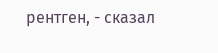рентген, - сказал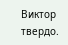Виктор твердо.